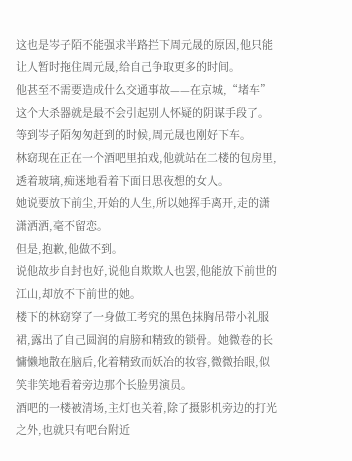这也是岑子陌不能强求半路拦下周元晟的原因,他只能让人暂时拖住周元晟,给自己争取更多的时间。
他甚至不需要造成什么交通事故——在京城,“堵车”这个大杀器就是最不会引起别人怀疑的阴谋手段了。
等到岑子陌匆匆赶到的时候,周元晟也刚好下车。
林窈现在正在一个酒吧里拍戏,他就站在二楼的包房里,透着玻璃,痴迷地看着下面日思夜想的女人。
她说要放下前尘,开始的人生,所以她挥手离开,走的潇潇洒洒,毫不留恋。
但是,抱歉,他做不到。
说他故步自封也好,说他自欺欺人也罢,他能放下前世的江山,却放不下前世的她。
楼下的林窈穿了一身做工考究的黑色抹胸吊带小礼服裙,露出了自己圆润的肩膀和精致的锁骨。她微卷的长慵懒地散在脑后,化着精致而妖冶的妆容,微微抬眼,似笑非笑地看着旁边那个长脸男演员。
酒吧的一楼被清场,主灯也关着,除了摄影机旁边的打光之外,也就只有吧台附近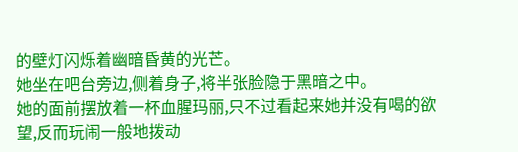的壁灯闪烁着幽暗昏黄的光芒。
她坐在吧台旁边,侧着身子,将半张脸隐于黑暗之中。
她的面前摆放着一杯血腥玛丽,只不过看起来她并没有喝的欲望,反而玩闹一般地拨动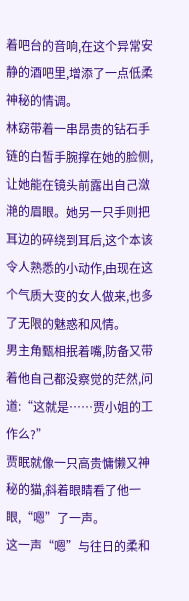着吧台的音响,在这个异常安静的酒吧里,增添了一点低柔神秘的情调。
林窈带着一串昂贵的钻石手链的白皙手腕撑在她的脸侧,让她能在镜头前露出自己潋滟的眉眼。她另一只手则把耳边的碎绕到耳后,这个本该令人熟悉的小动作,由现在这个气质大变的女人做来,也多了无限的魅惑和风情。
男主角甄相抿着嘴,防备又带着他自己都没察觉的茫然,问道:“这就是……贾小姐的工作么?”
贾眠就像一只高贵慵懒又神秘的猫,斜着眼睛看了他一眼,“嗯”了一声。
这一声“嗯”与往日的柔和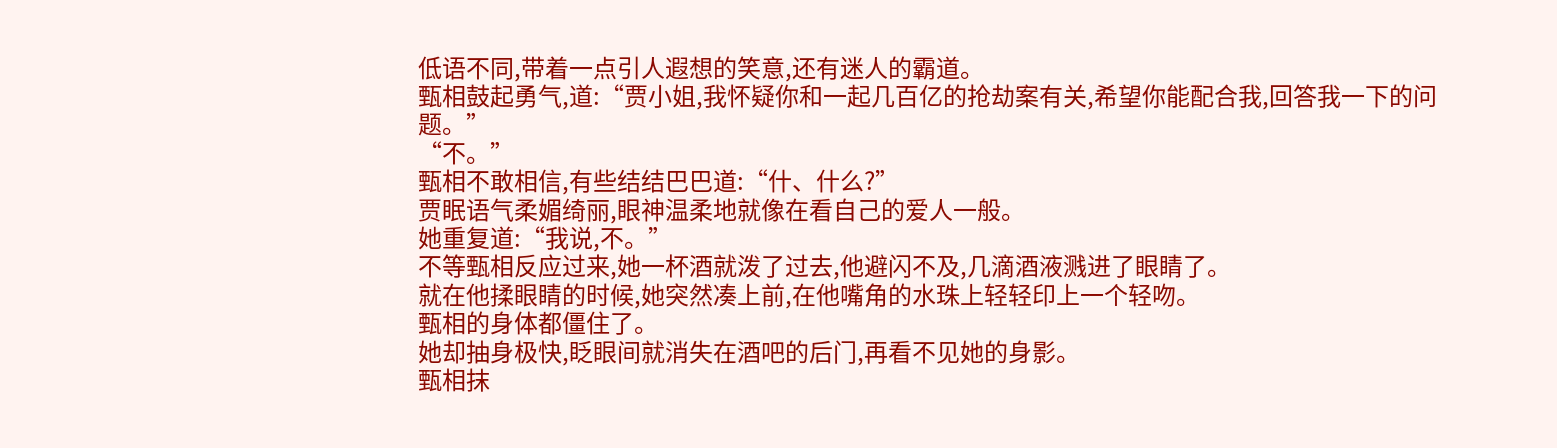低语不同,带着一点引人遐想的笑意,还有迷人的霸道。
甄相鼓起勇气,道:“贾小姐,我怀疑你和一起几百亿的抢劫案有关,希望你能配合我,回答我一下的问题。”
“不。”
甄相不敢相信,有些结结巴巴道:“什、什么?”
贾眠语气柔媚绮丽,眼神温柔地就像在看自己的爱人一般。
她重复道:“我说,不。”
不等甄相反应过来,她一杯酒就泼了过去,他避闪不及,几滴酒液溅进了眼睛了。
就在他揉眼睛的时候,她突然凑上前,在他嘴角的水珠上轻轻印上一个轻吻。
甄相的身体都僵住了。
她却抽身极快,眨眼间就消失在酒吧的后门,再看不见她的身影。
甄相抹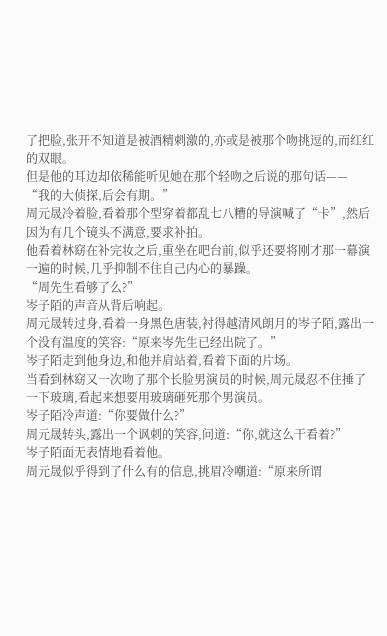了把脸,张开不知道是被酒精刺激的,亦或是被那个吻挑逗的,而红红的双眼。
但是他的耳边却依稀能听见她在那个轻吻之后说的那句话——
“我的大侦探,后会有期。”
周元晟冷着脸,看着那个型穿着都乱七八糟的导演喊了“卡”,然后因为有几个镜头不满意,要求补拍。
他看着林窈在补完妆之后,重坐在吧台前,似乎还要将刚才那一幕演一遍的时候,几乎抑制不住自己内心的暴躁。
“周先生看够了么?”
岑子陌的声音从背后响起。
周元晟转过身,看着一身黑色唐装,衬得越清风朗月的岑子陌,露出一个没有温度的笑容:“原来岑先生已经出院了。”
岑子陌走到他身边,和他并肩站着,看着下面的片场。
当看到林窈又一次吻了那个长脸男演员的时候,周元晟忍不住捶了一下玻璃,看起来想要用玻璃砸死那个男演员。
岑子陌冷声道:“你要做什么?”
周元晟转头,露出一个讽刺的笑容,问道:“你,就这么干看着?”
岑子陌面无表情地看着他。
周元晟似乎得到了什么有的信息,挑眉冷嘲道:“原来所谓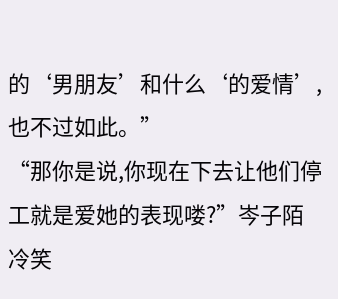的‘男朋友’和什么‘的爱情’,也不过如此。”
“那你是说,你现在下去让他们停工就是爱她的表现喽?”岑子陌冷笑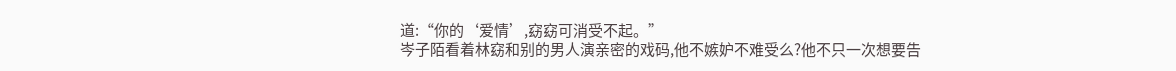道:“你的‘爱情’,窈窈可消受不起。”
岑子陌看着林窈和别的男人演亲密的戏码,他不嫉妒不难受么?他不只一次想要告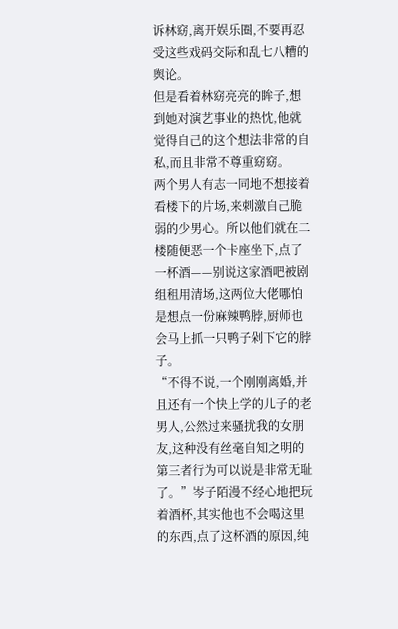诉林窈,离开娱乐圈,不要再忍受这些戏码交际和乱七八糟的舆论。
但是看着林窈亮亮的眸子,想到她对演艺事业的热忱,他就觉得自己的这个想法非常的自私,而且非常不尊重窈窈。
两个男人有志一同地不想接着看楼下的片场,来刺激自己脆弱的少男心。所以他们就在二楼随便恶一个卡座坐下,点了一杯酒——别说这家酒吧被剧组租用清场,这两位大佬哪怕是想点一份麻辣鸭脖,厨师也会马上抓一只鸭子剁下它的脖子。
“不得不说,一个刚刚离婚,并且还有一个快上学的儿子的老男人,公然过来骚扰我的女朋友,这种没有丝毫自知之明的第三者行为可以说是非常无耻了。”岑子陌漫不经心地把玩着酒杯,其实他也不会喝这里的东西,点了这杯酒的原因,纯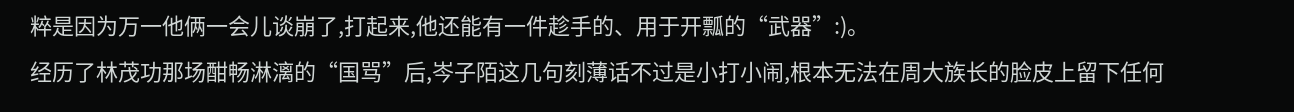粹是因为万一他俩一会儿谈崩了,打起来,他还能有一件趁手的、用于开瓢的“武器”:)。
经历了林茂功那场酣畅淋漓的“国骂”后,岑子陌这几句刻薄话不过是小打小闹,根本无法在周大族长的脸皮上留下任何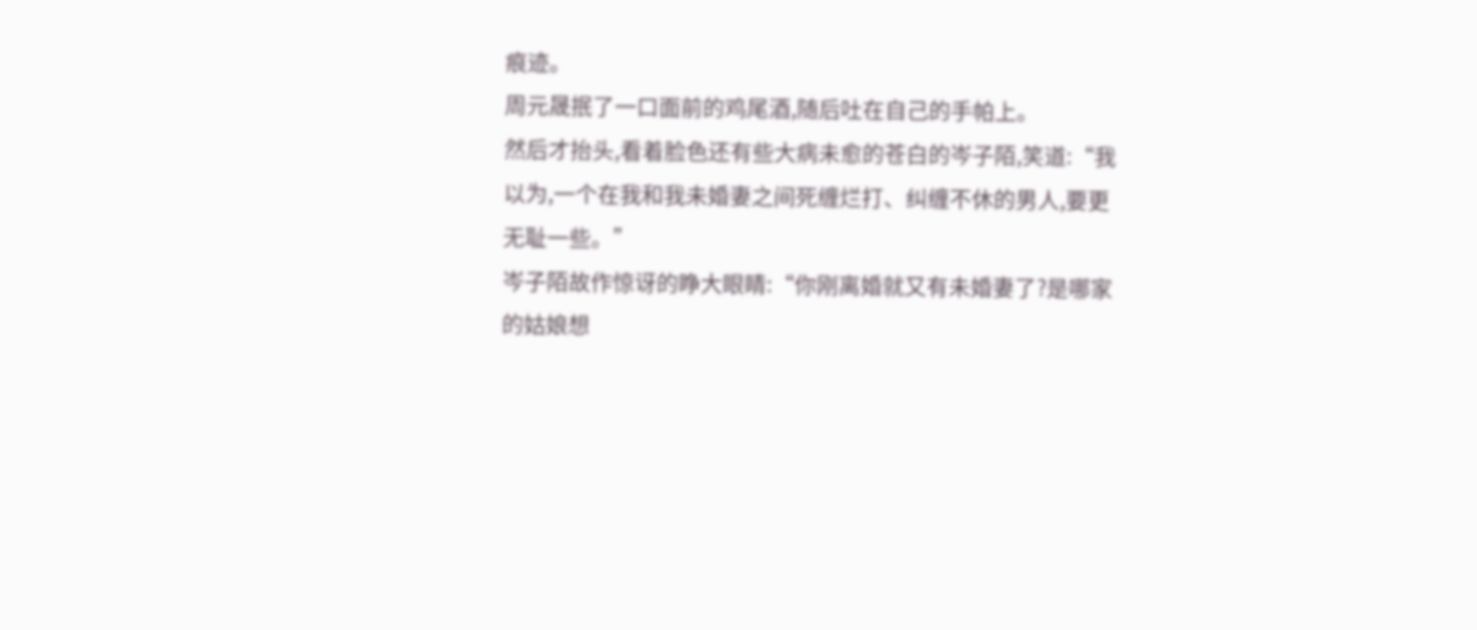痕迹。
周元晟抿了一口面前的鸡尾酒,随后吐在自己的手帕上。
然后才抬头,看着脸色还有些大病未愈的苍白的岑子陌,笑道:“我以为,一个在我和我未婚妻之间死缠烂打、纠缠不休的男人,要更无耻一些。”
岑子陌故作惊讶的睁大眼睛:“你刚离婚就又有未婚妻了?是哪家的姑娘想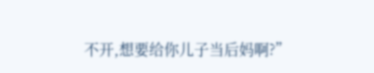不开,想要给你儿子当后妈啊?”